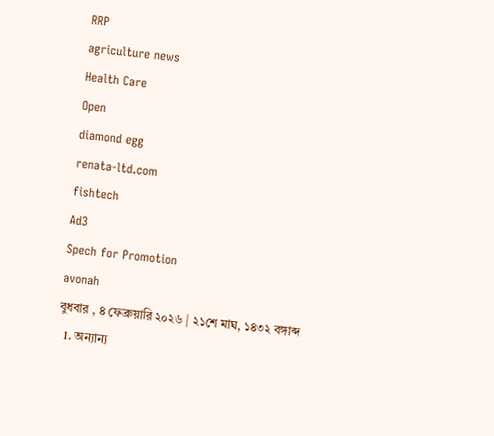RRP
agriculture news
Health Care
Open
diamond egg
renata-ltd.com
fishtech
Ad3
Spech for Promotion
avonah
বুধবার , ৪ ফেব্রুয়ারি ২০২৬ | ২১শে মাঘ, ১৪৩২ বঙ্গাব্দ
  1. অন্যান্য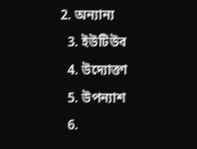2. অন্যান্য
  3. ইউটিউব
  4. উদ্যোক্তা
  5. উপন্যাশ
  6.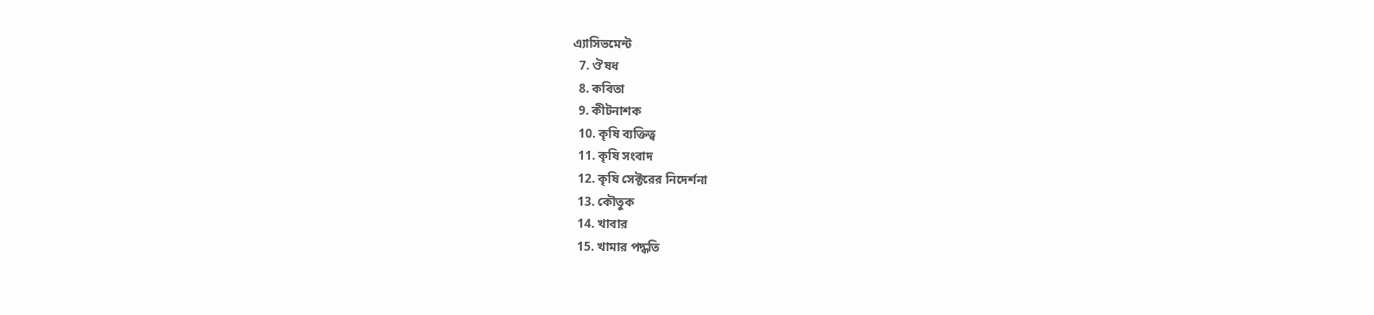এ্যাসিভমেন্ট
  7. ঔষধ
  8. কবিতা
  9. কীটনাশক
  10. কৃষি ব্যক্তিত্ব
  11. কৃষি সংবাদ
  12. কৃষি সেক্টরের নিদের্শনা
  13. কৌতুক
  14. খাবার
  15. খামার পদ্ধতি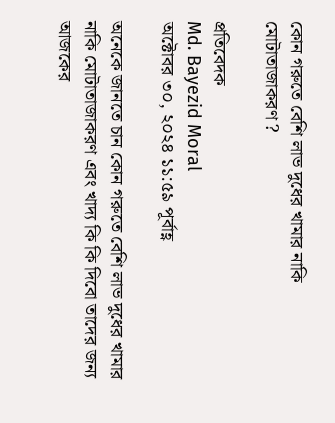কোন গরুতে বেশি লাভ দুধের খামার নাকি মোটাতাজাকরণ ?

প্রতিবেদক
Md. Bayezid Moral
অক্টোবর ৩০, ২০২৪ ১১:৫৯ পূর্বাহ্ণ

অনেকে জানতে চান কোন গরুতে বেশি লাভ দুধের খামার নাকি মোটাতাজাকরণ এবং খাদ্য কি কি দিবো তাদের জন্য আজকের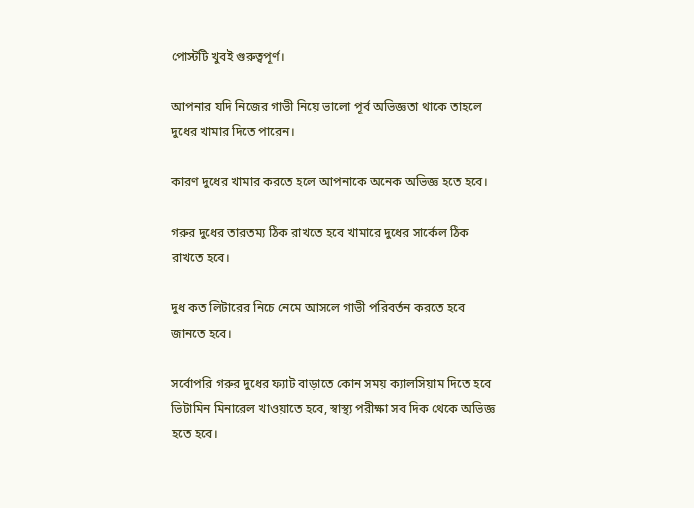পোস্টটি খুবই গুরুত্বপূর্ণ।

আপনার যদি নিজের গাভী নিয়ে ভালো পূর্ব অভিজ্ঞতা থাকে তাহলে দুধের খামার দিতে পারেন।

কারণ দুধের খামার করতে হলে আপনাকে অনেক অভিজ্ঞ হতে হবে।

গরুর দুধের তারতম্য ঠিক রাখতে হবে খামারে দুধের সার্কেল ঠিক রাখতে হবে।

দুধ কত লিটারের নিচে নেমে আসলে গাভী পরিবর্তন করতে হবে জানতে হবে।

সর্বোপরি গরুর দুধের ফ্যাট বাড়াতে কোন সময় ক্যালসিয়াম দিতে হবে ভিটামিন মিনারেল খাওয়াতে হবে, স্বাস্থ্য পরীক্ষা সব দিক থেকে অভিজ্ঞ হতে হবে।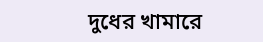দুধের খামারে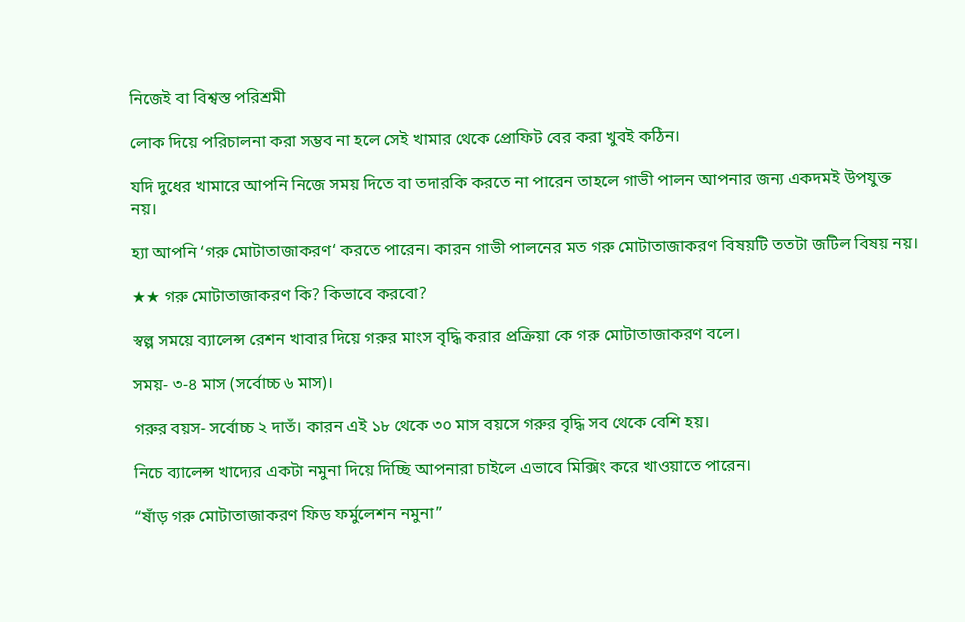নিজেই বা বিশ্বস্ত পরিশ্রমী

লোক দিয়ে পরিচালনা করা সম্ভব না হলে সেই খামার থেকে প্রোফিট বের করা খুবই কঠিন।

যদি দুধের খামারে আপনি নিজে সময় দিতে বা তদারকি করতে না পারেন তাহলে গাভী পালন আপনার জন্য একদমই উপযুক্ত নয়।

হ্যা আপনি ‘গরু মোটাতাজাকরণ‘ করতে পারেন। কারন গাভী পালনের মত গরু মোটাতাজাকরণ বিষয়টি ততটা জটিল বিষয় নয়।

★★ গরু মোটাতাজাকরণ কি? কিভাবে করবো?

স্বল্প সময়ে ব্যালেন্স রেশন খাবার দিয়ে গরুর মাংস বৃদ্ধি করার প্রক্রিয়া কে গরু মোটাতাজাকরণ বলে।

সময়- ৩-৪ মাস (সর্বোচ্চ ৬ মাস)।

গরুর বয়স- সর্বোচ্চ ২ দাতঁ। কারন এই ১৮ থেকে ৩০ মাস বয়সে গরুর বৃদ্ধি সব থেকে বেশি হয়।

নিচে ব্যালেন্স খাদ্যের একটা নমুনা দিয়ে দিচ্ছি আপনারা চাইলে এভাবে মিক্সিং করে খাওয়াতে পারেন।

“ষাঁড় গরু মোটাতাজাকরণ ফিড ফর্মুলেশন নমুনা”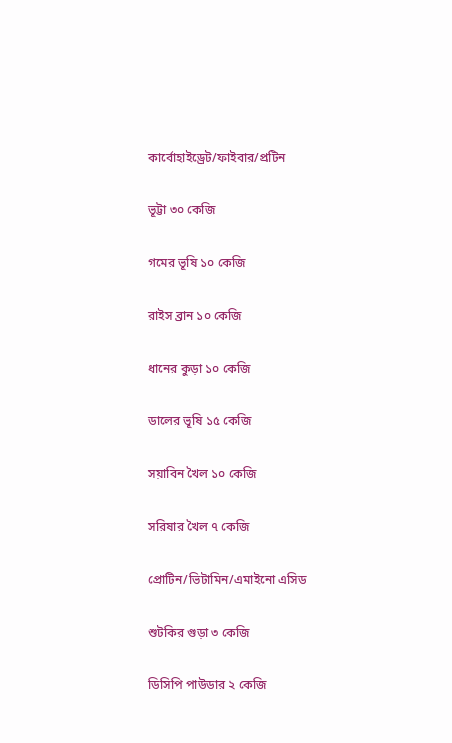কার্বোহাইড্রেট/ফাইবার/প্রটিন

ভূট্টা ৩০ কেজি

গমের ভূষি ১০ কেজি

রাইস ব্রান ১০ কেজি

ধানের কুড়া ১০ কেজি

ডালের ভূষি ১৫ কেজি

সয়াবিন খৈল ১০ কেজি

সরিষার খৈল ৭ কেজি

প্রোটিন/ভিটামিন/এমাইনো এসিড

শুটকির গুড়া ৩ কেজি

ডিসিপি পাউডার ২ কেজি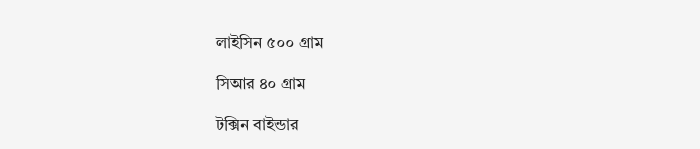লাইসিন ৫০০ গ্রাম

সিআর ৪০ গ্রাম

টক্সিন বাইন্ডার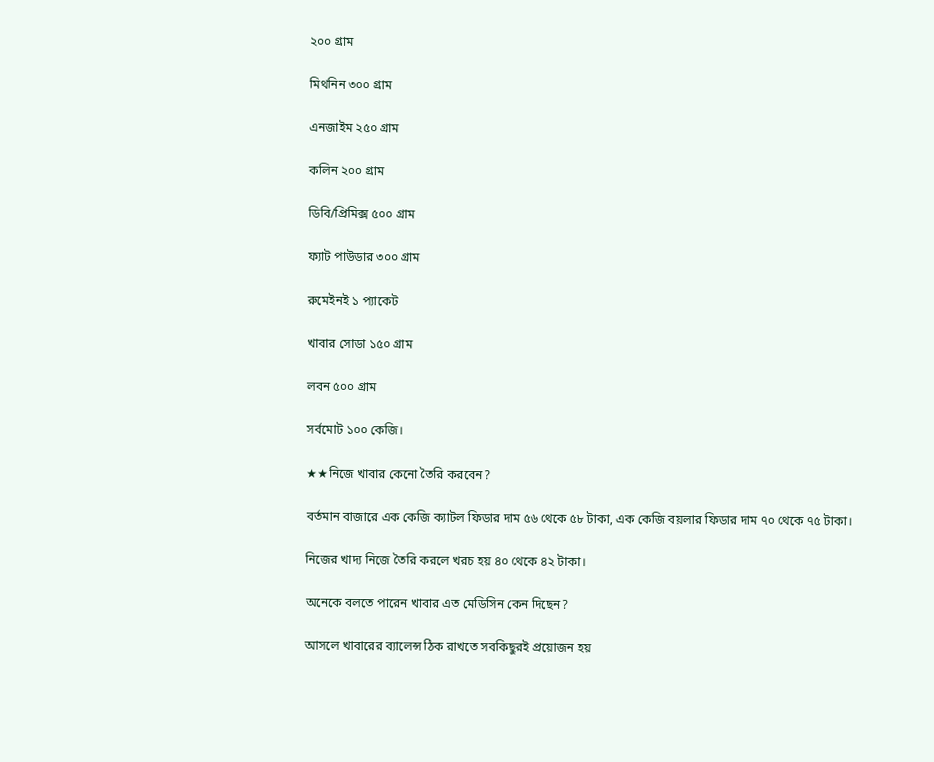২০০ গ্রাম

মিথনিন ৩০০ গ্রাম

এনজাইম ২৫০ গ্রাম

কলিন ২০০ গ্রাম

ডিবি/প্রিমিক্স ৫০০ গ্রাম

ফ্যাট পাউডার ৩০০ গ্রাম

রুমেইনই ১ প্যাকেট

খাবার সোডা ১৫০ গ্রাম

লবন ৫০০ গ্রাম

সর্বমোট ১০০ কেজি।

★★নিজে খাবার কেনো তৈরি করবেন?

বর্তমান বাজারে এক কেজি ক্যাটল ফিডার দাম ৫৬ থেকে ৫৮ টাকা, এক কেজি বয়লার ফিডার দাম ৭০ থেকে ৭৫ টাকা।

নিজের খাদ্য নিজে তৈরি করলে খরচ হয় ৪০ থেকে ৪২ টাকা।

অনেকে বলতে পারেন খাবার এত মেডিসিন কেন দিছেন?

আসলে খাবারের ব্যালেন্স ঠিক রাখতে সবকিছুরই প্রয়োজন হয়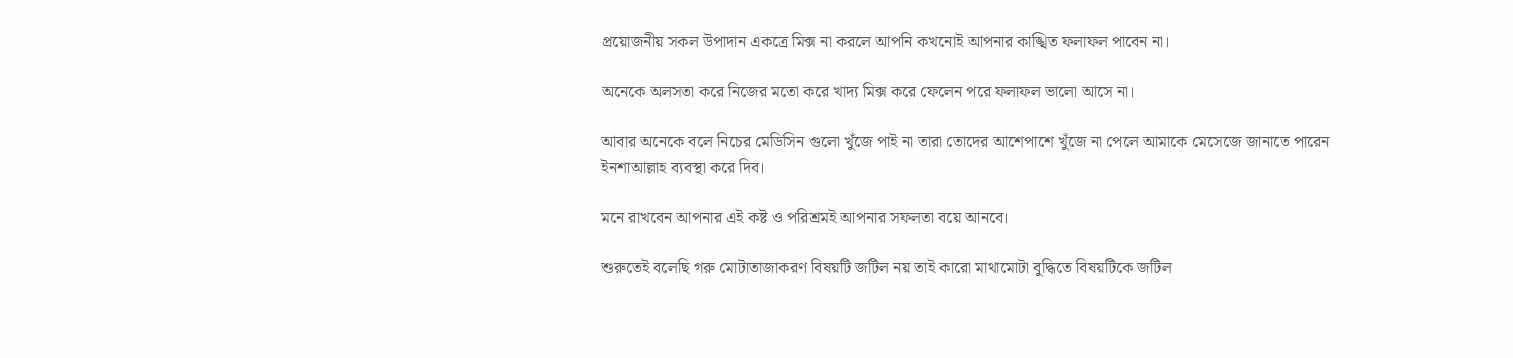প্রয়োজনীয় সকল উপাদান একত্রে মিক্স না করলে আপনি কখনোই আপনার কাঙ্খিত ফলাফল পাবেন না।

অনেকে অলসতা করে নিজের মতো করে খাদ্য মিক্স করে ফেলেন পরে ফলাফল ভালো আসে না।

আবার অনেকে বলে নিচের মেডিসিন গুলো খুঁজে পাই না তারা তোদের আশেপাশে খুঁজে না পেলে আমাকে মেসেজে জানাতে পারেন ইনশাআল্লাহ ব্যবস্থা করে দিব।

মনে রাখবেন আপনার এই কষ্ট ও পরিশ্রমই আপনার সফলতা বয়ে আনবে।

শুরুতেই বলেছি গরু মোটাতাজাকরণ বিষয়টি জটিল নয় তাই কারো মাথামোটা বুদ্ধিতে বিষয়টিকে জটিল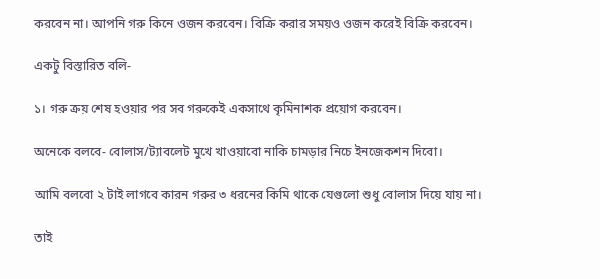করবেন না। আপনি গরু কিনে ওজন করবেন। বিক্রি করার সময়ও ওজন করেই বিক্রি করবেন।

একটু বিস্তারিত বলি-

১। গরু ক্রয় শেষ হওয়ার পর সব গরুকেই একসাথে কৃমিনাশক প্রয়োগ করবেন।

অনেকে বলবে- বোলাস/ট্যাবলেট মুখে খাওয়াবো নাকি চামড়ার নিচে ইনজেকশন দিবো।

আমি বলবো ২ টাই লাগবে কারন গরুর ৩ ধরনের কিমি থাকে যেগুলো শুধু বোলাস দিয়ে যায় না।

তাই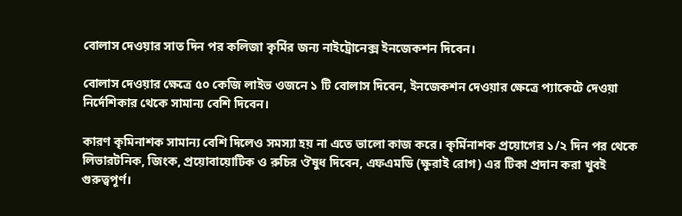বোলাস দেওয়ার সাত দিন পর কলিজা কৃর্মির জন্য নাইট্রোনেক্স ইনজেকশন দিবেন।

বোলাস দেওয়ার ক্ষেত্রে ৫০ কেজি লাইভ ওজনে ১ টি বোলাস দিবেন, ইনজেকশন দেওয়ার ক্ষেত্রে প্যাকেটে দেওয়া নির্দেশিকার থেকে সামান্য বেশি দিবেন।

কারণ কৃমিনাশক সামান্য বেশি দিলেও সমস্যা হয় না এতে ভালো কাজ করে। কৃর্মিনাশক প্রয়োগের ১/২ দিন পর থেকে লিভারটনিক, জিংক, প্রয়োবায়োটিক ও রুচির ঔষুধ দিবেন, এফএমডি (ক্ষুরাই রোগ) এর টিকা প্রদান করা খুবই গুরুত্বপূর্ণ।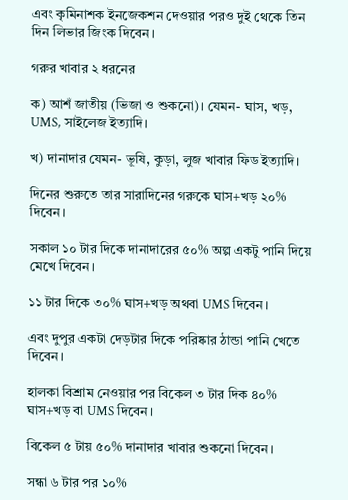এবং কৃমিনাশক ইনজেকশন দেওয়ার পরও দুই থেকে তিন দিন লিভার জিংক দিবেন।

গরুর খাবার ২ ধরনের

ক) আশঁ জাতীয় (ভিজা ও শুকনো)। যেমন- ঘাস, খড়, UMS, সাইলেজ ইত্যাদি।

খ) দানাদার যেমন- ভূষি, কুড়া, লুজ খাবার ফিড ইত্যাদি।

দিনের শুরুতে তার সারাদিনের গরুকে ঘাস+খড় ২০% দিবেন।

সকাল ১০ টার দিকে দানাদারের ৫০% অল্প একটু পানি দিয়ে মেখে দিবেন।

১১ টার দিকে ৩০% ঘাস+খড় অথবা UMS দিবেন।

এবং দুপুর একটা দেড়টার দিকে পরিষ্কার ঠান্ডা পানি খেতে দিবেন।

হালকা বিশ্রাম নেওয়ার পর বিকেল ৩ টার দিক ৪০% ঘাস+খড় বা UMS দিবেন।

বিকেল ৫ টায় ৫০% দানাদার খাবার শুকনো দিবেন।

সন্ধা ৬ টার পর ১০%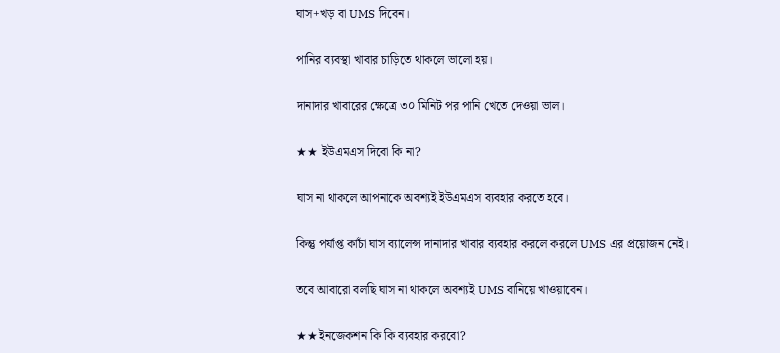ঘাস+খড় বা UMS দিবেন।

পানির ব্যবস্থা খাবার চাড়িতে থাকলে ভালো হয়।

দানাদার খাবারের ক্ষেত্রে ৩০ মিনিট পর পানি খেতে দেওয়া ভাল।

★★ ইউএমএস দিবো কি না?

ঘাস না থাকলে আপনাকে অবশ্যই ইউএমএস ব্যবহার করতে হবে।

কিন্তু পর্যাপ্ত কাচাঁ ঘাস ব্যালেন্স দানাদার খাবার ব্যবহার করলে করলে UMS এর প্রয়োজন নেই।

তবে আবারো বলছি ঘাস না থাকলে অবশ্যই UMS বানিয়ে খাওয়াবেন।

★★ইনজেকশন কি কি ব্যবহার করবো?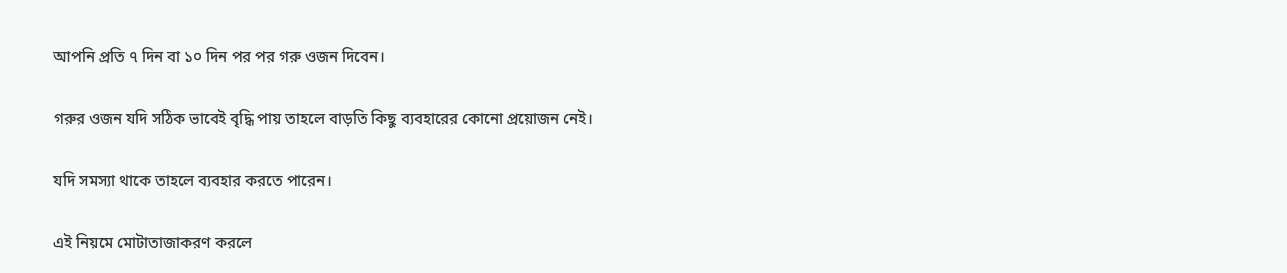আপনি প্রতি ৭ দিন বা ১০ দিন পর পর গরু ওজন দিবেন।

গরুর ওজন যদি সঠিক ভাবেই বৃদ্ধি পায় তাহলে বাড়তি কিছু ব্যবহারের কোনো প্রয়োজন নেই।

যদি সমস্যা থাকে তাহলে ব্যবহার করতে পারেন।

এই নিয়মে মোটাতাজাকরণ করলে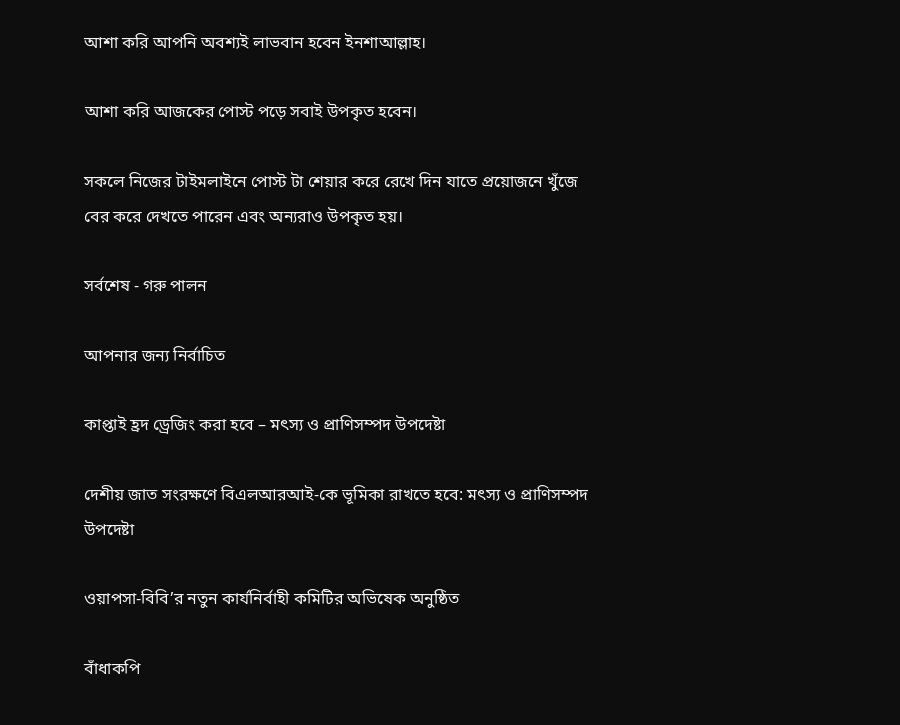আশা করি আপনি অবশ্যই লাভবান হবেন ইনশাআল্লাহ।

আশা করি আজকের পোস্ট পড়ে সবাই উপকৃত হবেন।

সকলে নিজের টাইমলাইনে পোস্ট টা শেয়ার করে রেখে দিন যাতে প্রয়োজনে খুঁজে বের করে দেখতে পারেন এবং অন্যরাও উপকৃত হয়।

সর্বশেষ - গরু পালন

আপনার জন্য নির্বাচিত

কাপ্তাই হ্রদ ড্রেজিং করা হবে – মৎস্য ও প্রাণিসম্পদ উপদেষ্টা

দেশীয় জাত সংরক্ষণে বিএলআরআই-কে ভূমিকা রাখতে হবে: মৎস্য ও প্রাণিসম্পদ উপদেষ্টা

ওয়াপসা-বিবি’র নতুন কার্যনির্বাহী কমিটির অভিষেক অনুষ্ঠিত

বাঁধাকপি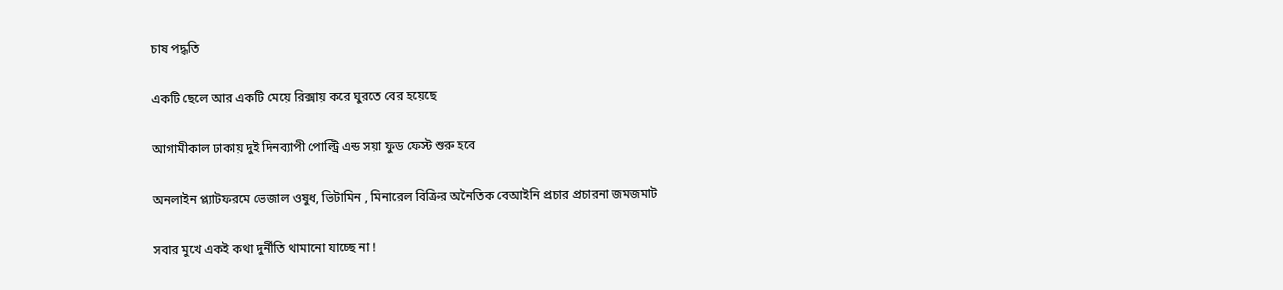চাষ পদ্ধতি

একটি ছেলে আর একটি মেয়ে রিক্সায় করে ঘুরতে বের হয়েছে

আগামীকাল ঢাকায় দুই দিনব্যাপী পোল্ট্রি এন্ড সয়া ফুড ফেস্ট শুরু হবে

অনলাইন প্ল্যাটফরমে ভেজাল ওষুধ, ভিটামিন , মিনারেল বিক্রির অনৈতিক বেআইনি প্রচার প্রচারনা জমজমাট

সবার মুখে একই কথা দুর্নীতি থামানো যাচ্ছে না !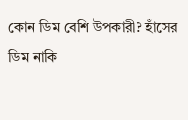কোন ডিম বেশি উপকারী? হাঁসের ডিম নাকি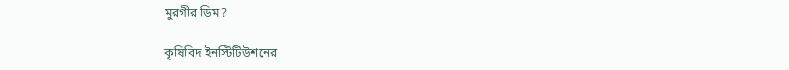মুরগীর ডিম?

কৃষিবিদ ইনস্টিটিউশনের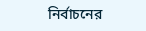নির্বাচনের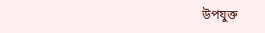উপযুক্ত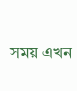সময় এখন